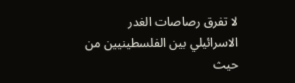لا تفرق رصاصات الغدر الاسرائيلي بين الفلسطينيين من حيث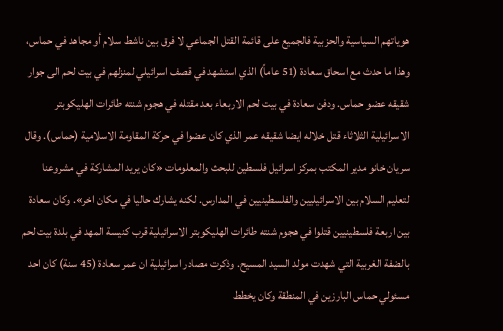هوياتهم السياسية والحزبية فالجميع على قائمة القتل الجماعي لا فرق بين ناشط سلام أو مجاهد في حماس، وهذا ما حدث مع اسحاق سعادة (51 عاماً) الذي استشهد في قصف اسرائيلي لمنزلهم في بيت لحم الى جوار شقيقه عضو حماس. ودفن سعادة في بيت لحم الاربعاء بعد مقتله في هجوم شنته طائرات الهليكوبتر الاسرائيلية الثلاثاء قتل خلاله ايضا شقيقه عمر الذي كان عضوا في حركة المقاومة الاسلامية (حماس). وقال سريان خانو مدير المكتب بمركز اسرائيل فلسطين للبحث والمعلومات «كان يريد المشاركة في مشروعنا لتعليم السلام بين الاسرائيليين والفلسطينيين في المدارس. لكنه يشارك حاليا في مكان اخر». وكان سعادة بين اربعة فلسطينيين قتلوا في هجوم شنته طائرات الهليكوبتر الاسرائيلية قرب كنيسة المهد في بلدة بيت لحم بالضفة الغربية التي شهدت مولد السيد المسيح. وذكرت مصادر اسرائيلية ان عمر سعادة (45 سنة) كان احد مسئولي حماس البارزين في المنطقة وكان يخطط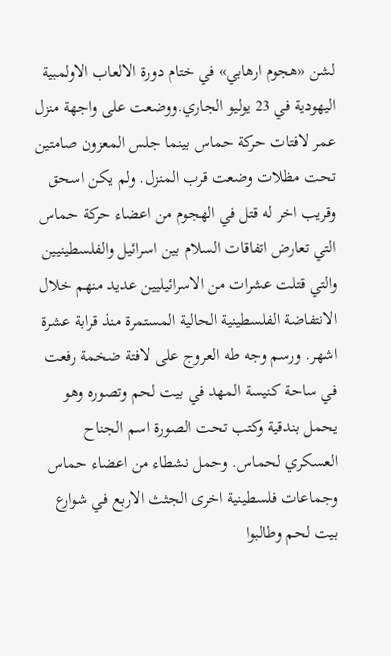لشن «هجوم ارهابي» في ختام دورة الالعاب الاولمبية اليهودية في 23 يوليو الجاري.ووضعت على واجهة منزل عمر لافتات حركة حماس بينما جلس المعزون صامتين تحت مظلات وضعت قرب المنزل. ولم يكن اسحق وقريب اخر له قتل في الهجوم من اعضاء حركة حماس التي تعارض اتفاقات السلام بين اسرائيل والفلسطينيين والتي قتلت عشرات من الاسرائيليين عديد منهم خلال الانتفاضة الفلسطينية الحالية المستمرة منذ قرابة عشرة اشهر. ورسم وجه طه العروج على لافتة ضخمة رفعت في ساحة كنيسة المهد في بيت لحم وتصوره وهو يحمل بندقية وكتب تحت الصورة اسم الجناح العسكري لحماس. وحمل نشطاء من اعضاء حماس وجماعات فلسطينية اخرى الجثث الاربع في شوارع بيت لحم وطالبوا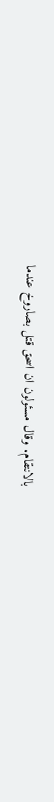بالانتقام. وقال مسئولون ان اسحق قتل بصاروخ عندما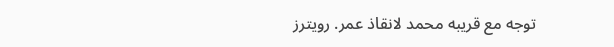توجه مع قريبه محمد لانقاذ عمر. رويترز